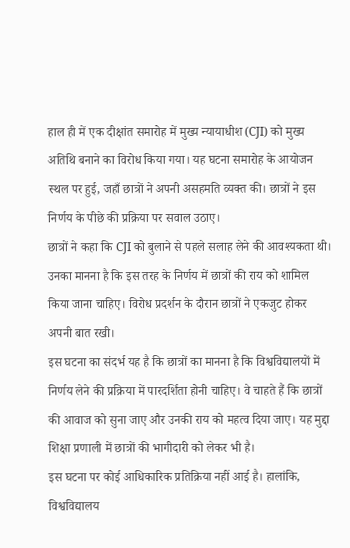हाल ही में एक दीक्षांत समारोह में मुख्य न्यायाधीश (CJI) को मुख्य अतिथि बनाने का विरोध किया गया। यह घटना समारोह के आयोजन स्थल पर हुई, जहाँ छात्रों ने अपनी असहमति व्यक्त की। छात्रों ने इस निर्णय के पीछे की प्रक्रिया पर सवाल उठाए।
छात्रों ने कहा कि CJI को बुलाने से पहले सलाह लेने की आवश्यकता थी। उनका मानना है कि इस तरह के निर्णय में छात्रों की राय को शामिल किया जाना चाहिए। विरोध प्रदर्शन के दौरान छात्रों ने एकजुट होकर अपनी बात रखी।
इस घटना का संदर्भ यह है कि छात्रों का मानना है कि विश्वविद्यालयों में निर्णय लेने की प्रक्रिया में पारदर्शिता होनी चाहिए। वे चाहते हैं कि छात्रों की आवाज को सुना जाए और उनकी राय को महत्व दिया जाए। यह मुद्दा शिक्षा प्रणाली में छात्रों की भागीदारी को लेकर भी है।
इस घटना पर कोई आधिकारिक प्रतिक्रिया नहीं आई है। हालांकि, विश्वविद्यालय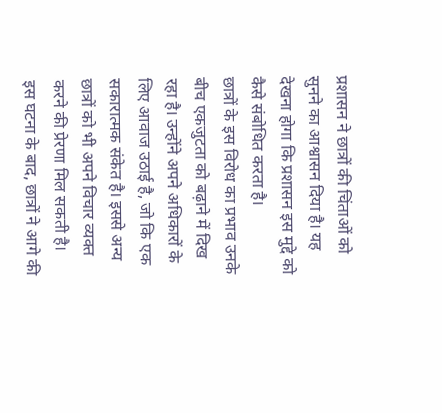प्रशासन ने छात्रों की चिंताओं को सुनने का आश्वासन दिया है। यह देखना होगा कि प्रशासन इस मुद्दे को कैसे संबोधित करता है।
छात्रों के इस विरोध का प्रभाव उनके बीच एकजुटता को बढ़ाने में दिख रहा है। उन्होंने अपने अधिकारों के लिए आवाज उठाई है, जो कि एक सकारात्मक संकेत है। इससे अन्य छात्रों को भी अपने विचार व्यक्त करने की प्रेरणा मिल सकती है।
इस घटना के बाद, छात्रों ने आगे की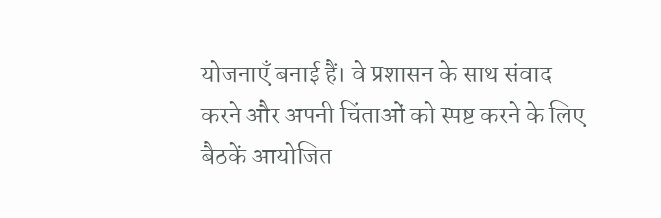योजनाएँ बनाई हैं। वे प्रशासन के साथ संवाद करने और अपनी चिंताओं को स्पष्ट करने के लिए बैठकें आयोजित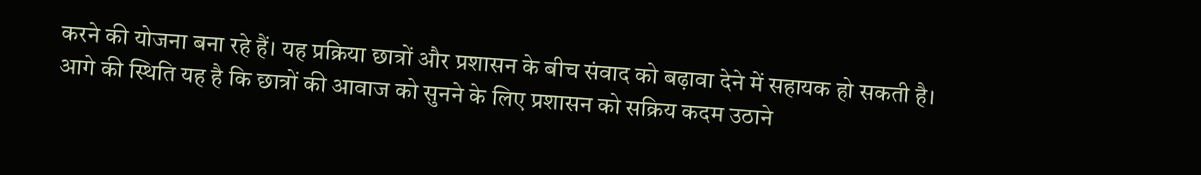करने की योजना बना रहे हैं। यह प्रक्रिया छात्रों और प्रशासन के बीच संवाद को बढ़ावा देने में सहायक हो सकती है।
आगे की स्थिति यह है कि छात्रों की आवाज को सुनने के लिए प्रशासन को सक्रिय कदम उठाने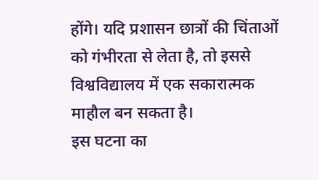होंगे। यदि प्रशासन छात्रों की चिंताओं को गंभीरता से लेता है, तो इससे विश्वविद्यालय में एक सकारात्मक माहौल बन सकता है।
इस घटना का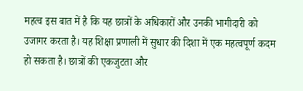महत्व इस बात में है कि यह छात्रों के अधिकारों और उनकी भागीदारी को उजागर करता है। यह शिक्षा प्रणाली में सुधार की दिशा में एक महत्वपूर्ण कदम हो सकता है। छात्रों की एकजुटता और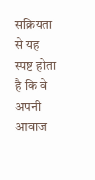सक्रियता से यह स्पष्ट होता है कि वे अपनी आवाज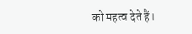को महत्व देते हैं।